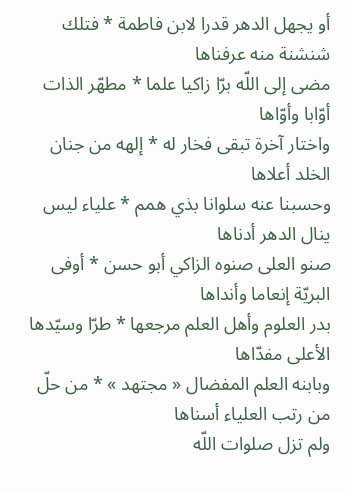أو يجهل الدهر قدرا لابن فاطمة * فتلك شنشنة منه عرفناها
مضى إلى اللّه برّا زاكيا علما * مطهّر الذات أوّابا وأوّاها
واختار آخرة تبقى فخار له * إلهه من جنان الخلد أعلاها
وحسبنا عنه سلوانا بذي همم * علياء ليس ينال الدهر أدناها
صنو العلى صنوه الزاكي أبو حسن * أوفى البريّة إنعاما وأنداها
بدر العلوم وأهل العلم مرجعها * طرّا وسيّدها الأعلى مفدّاها
وبابنه العلم المفضال « مجتهد » * من حلّ من رتب العلياء أسناها
ولم تزل صلوات اللّه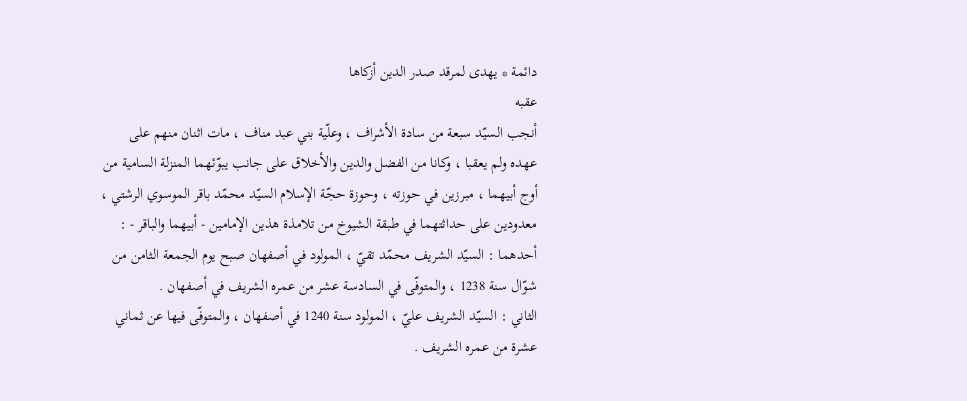دائمة * يهدى لمرقد صدر الدين أزكاها
عقبه
أنجب السيّد سبعة من سادة الأشراف ، وعلّية بني عبد مناف ، مات اثنان منهم على عهده ولم يعقبا ، وكانا من الفضل والدين والأخلاق على جانب يبوّئهما المنزلة السامية من أوج أبيهما ، مبرزين في حوزته ، وحوزة حجّة الإسلام السيّد محمّد باقر الموسوي الرشتي ، معدودين على حداثتهما في طبقة الشيوخ من تلامذة هذين الإمامين - أبيهما والباقر - :
أحدهما : السيّد الشريف محمّد تقيّ ، المولود في أصفهان صبح يوم الجمعة الثامن من شوّال سنة 1238 ، والمتوفّى في السادسة عشر من عمره الشريف في أصفهان .
الثاني : السيّد الشريف عليّ ، المولود سنة 1240 في أصفهان ، والمتوفّى فيها عن ثماني عشرة من عمره الشريف .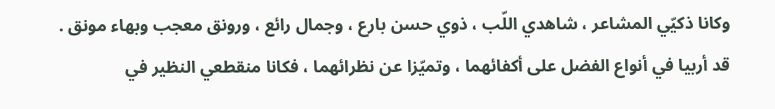وكانا ذكيّي المشاعر ، شاهدي اللّب ، ذوي حسن بارع ، وجمال رائع ، ورونق معجب وبهاء مونق .
قد أربيا في أنواع الفضل على أكفائهما ، وتميّزا عن نظرائهما ، فكانا منقطعي النظير في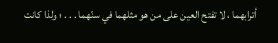أترابهما ، لا تفتح العين على من هو مثلهما في سنّهما . . . ؛ ولذا كانت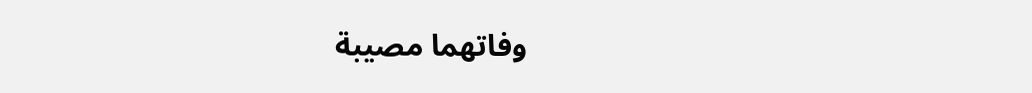وفاتهما مصيبة